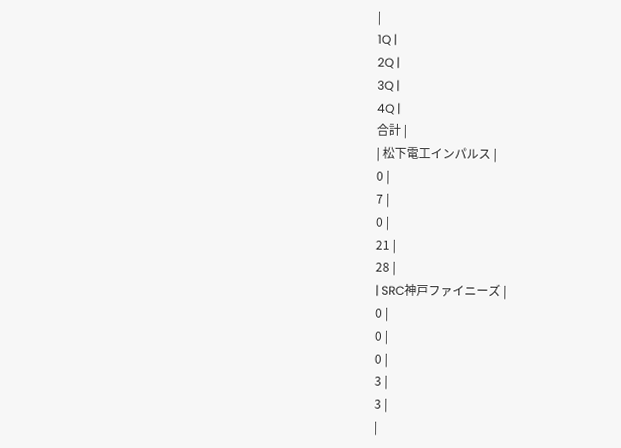|
1Q |
2Q |
3Q |
4Q |
合計 |
| 松下電工インパルス |
0 |
7 |
0 |
21 |
28 |
| SRC神戸ファイニーズ |
0 |
0 |
0 |
3 |
3 |
|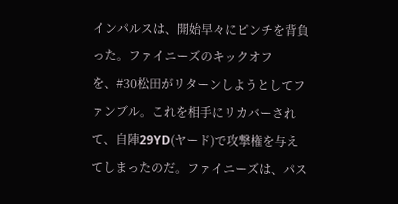インパルスは、開始早々にピンチを背負った。ファイニーズのキックオフを、#30松田がリターンしようとしてファンブル。これを相手にリカバーされて、自陣29YD(ヤード)で攻撃権を与えてしまったのだ。ファイニーズは、パス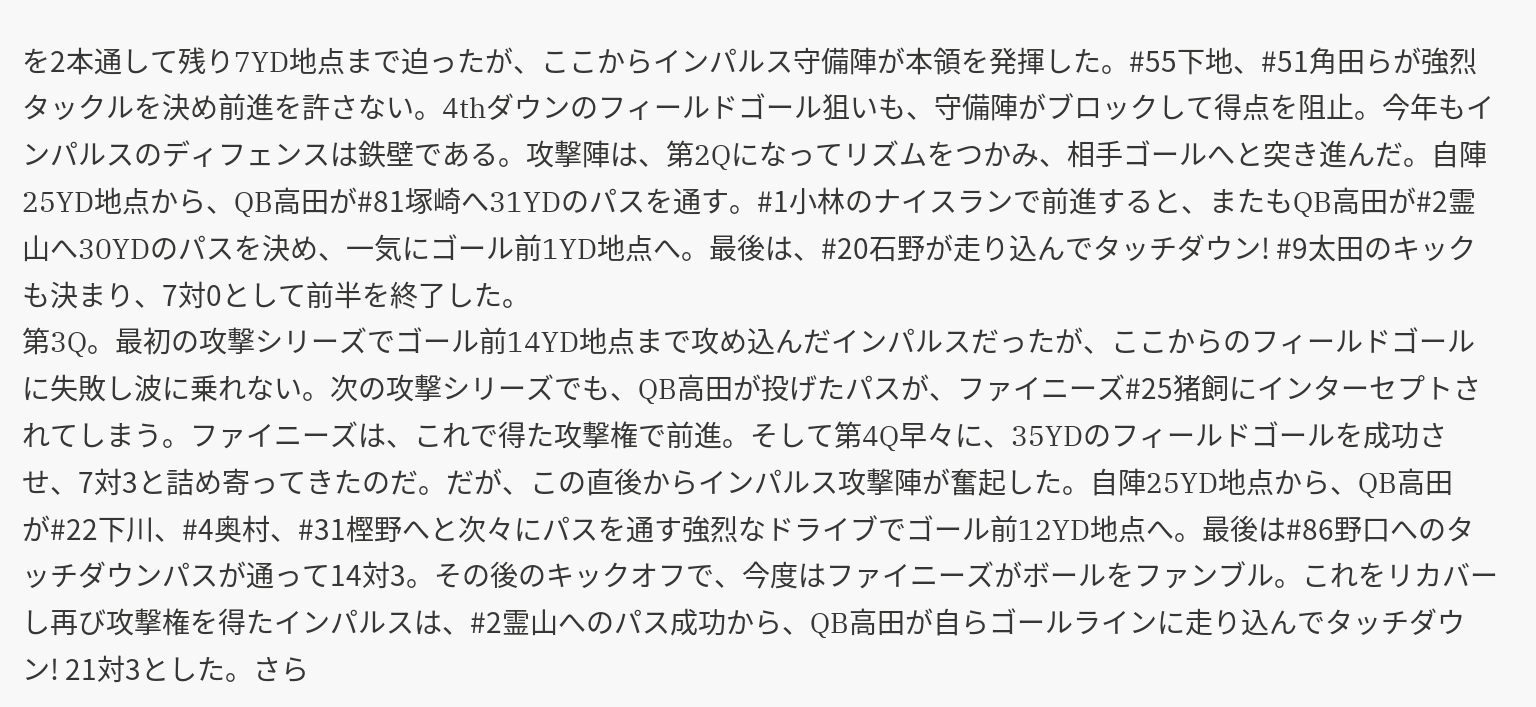を2本通して残り7YD地点まで迫ったが、ここからインパルス守備陣が本領を発揮した。#55下地、#51角田らが強烈タックルを決め前進を許さない。4thダウンのフィールドゴール狙いも、守備陣がブロックして得点を阻止。今年もインパルスのディフェンスは鉄壁である。攻撃陣は、第2Qになってリズムをつかみ、相手ゴールへと突き進んだ。自陣25YD地点から、QB高田が#81塚崎へ31YDのパスを通す。#1小林のナイスランで前進すると、またもQB高田が#2霊山へ30YDのパスを決め、一気にゴール前1YD地点へ。最後は、#20石野が走り込んでタッチダウン! #9太田のキックも決まり、7対0として前半を終了した。
第3Q。最初の攻撃シリーズでゴール前14YD地点まで攻め込んだインパルスだったが、ここからのフィールドゴールに失敗し波に乗れない。次の攻撃シリーズでも、QB高田が投げたパスが、ファイニーズ#25猪飼にインターセプトされてしまう。ファイニーズは、これで得た攻撃権で前進。そして第4Q早々に、35YDのフィールドゴールを成功させ、7対3と詰め寄ってきたのだ。だが、この直後からインパルス攻撃陣が奮起した。自陣25YD地点から、QB高田が#22下川、#4奥村、#31樫野へと次々にパスを通す強烈なドライブでゴール前12YD地点へ。最後は#86野口へのタッチダウンパスが通って14対3。その後のキックオフで、今度はファイニーズがボールをファンブル。これをリカバーし再び攻撃権を得たインパルスは、#2霊山へのパス成功から、QB高田が自らゴールラインに走り込んでタッチダウン! 21対3とした。さら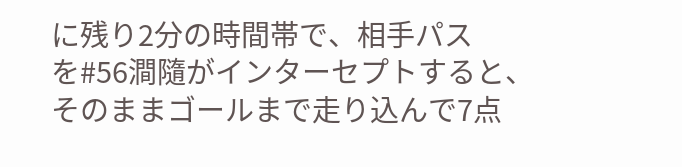に残り2分の時間帯で、相手パスを#56澗隨がインターセプトすると、そのままゴールまで走り込んで7点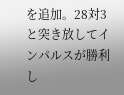を追加。28対3と突き放してインパルスが勝利し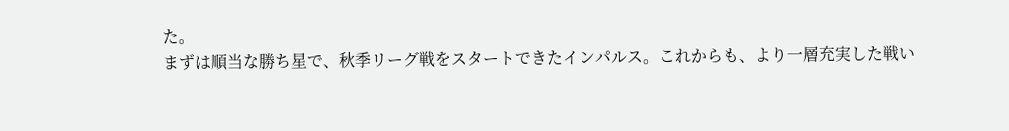た。
まずは順当な勝ち星で、秋季リーグ戦をスタートできたインパルス。これからも、より一層充実した戦い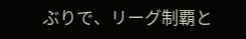ぶりで、リーグ制覇と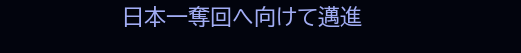日本一奪回へ向けて邁進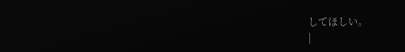してほしい。
|